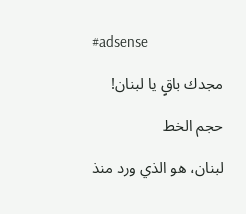#adsense

مجدك باقٍ يا لبنان!

حجم الخط

لبنان، هو الذي ورد منذ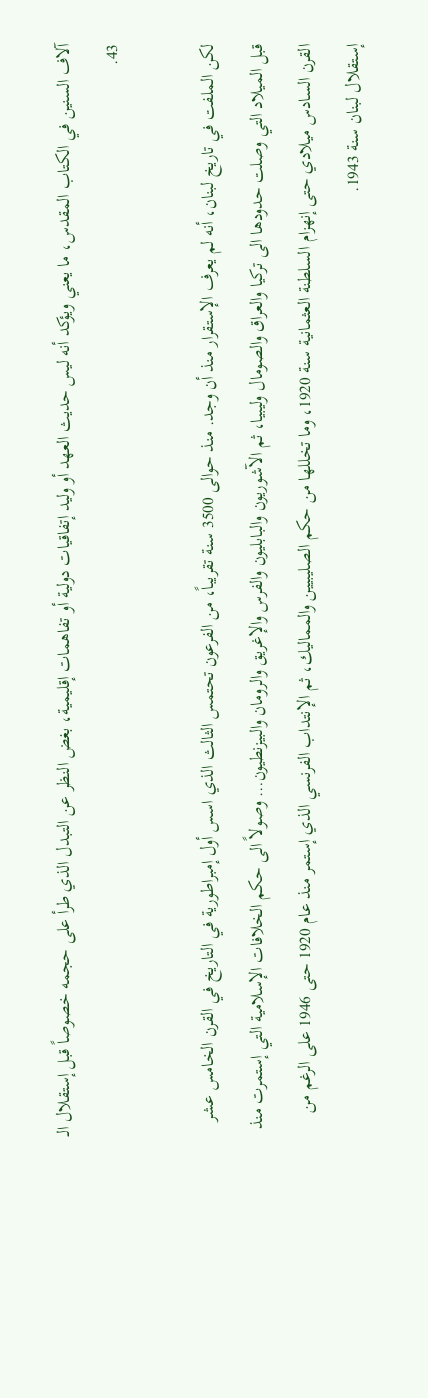آلاف السنين في الكتاب المقدس، ما يعني ويؤكد أنه ليس حديث العهد أو وليد إتفاقيات دولية أو تفاهمات إقليمية، بغض النظر عن التبدل الذي طرأ على حجمه خصوصاً قبل إستقلال الـ 43.

لكن الملفت في تاريخ لبنان، أنه لم يعرف الإستقرار منذ أن وجد. منذ حوالى 3500 سنة تقريباً، من الفرعون تحتمس الثالث الذي اسس أول إمبراطورية في التاريخ في القرن الخامس عشر قبل الميلاد التي وصلت حدودها الى تركيا والعراق والصومال وليبيا، ثم الآشوريون والبابليون والفرس والإغريق والرومان والبيزنطيون… وصولاً الى حكم الخلافات الإسلامية التي إستمرت منذ القرن السادس ميلادي حتى إنهزام السلطنة العثمانية سنة 1920، وما تخللها من حكم الصليبيين والمماليك، ثم الإنتداب الفرنسي الذي إستمر منذ عام 1920 حتى 1946 على الرغم من إستقلال لبنان سنة 1943.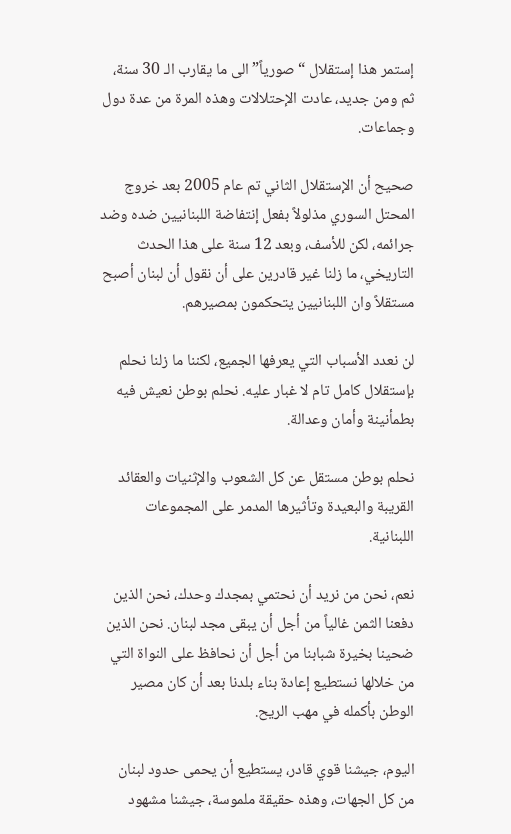إستمر هذا إستقلال “صورياً” الى ما يقارب الـ 30 سنة، ثم ومن جديد، عادت الإحتلالات وهذه المرة من عدة دول وجماعات.

صحيح أن الإستقلال الثاني تم عام 2005 بعد خروج المحتل السوري مذلولاً بفعل إنتفاضة اللبنانيين ضده وضد جرائمه، لكن للأسف، وبعد 12 سنة على هذا الحدث التاريخي، ما زلنا غير قادرين على أن نقول أن لبنان أصبح مستقلاً وان اللبنانيين يتحكمون بمصيرهم.

لن نعدد الأسباب التي يعرفها الجميع، لكننا ما زلنا نحلم بإستقلال كامل تام لا غبار عليه. نحلم بوطن نعيش فيه بطمأنينة وأمان وعدالة.

نحلم بوطن مستقل عن كل الشعوب والإثنيات والعقائد القريبة والبعيدة وتأثيرها المدمر على المجموعات اللبنانية.

نعم، نحن من نريد أن نحتمي بمجدك وحدك، نحن الذين دفعنا الثمن غالياً من أجل أن يبقى مجد لبنان. نحن الذين ضحينا بخيرة شبابنا من أجل أن نحافظ على النواة التي من خلالها نستطيع إعادة بناء بلدنا بعد أن كان مصير الوطن بأكمله في مهب الريح.

اليوم، جيشنا قوي قادر، يستطيع أن يحمى حدود لبنان من كل الجهات، وهذه حقيقة ملموسة، جيشنا مشهود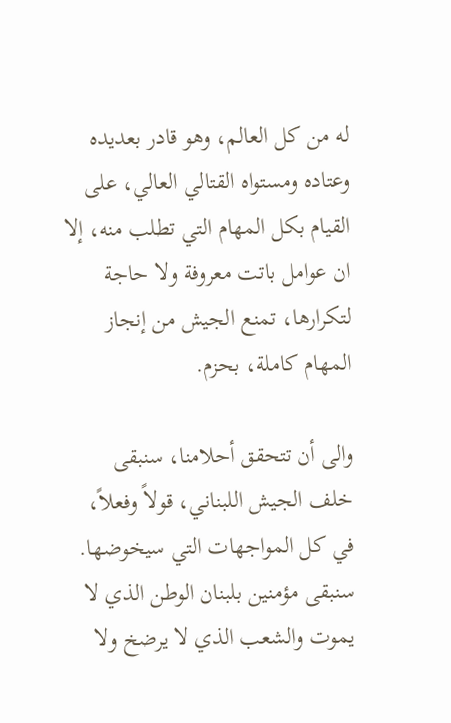له من كل العالم، وهو قادر بعديده وعتاده ومستواه القتالي العالي، على القيام بكل المهام التي تطلب منه، إلا ان عوامل باتت معروفة ولا حاجة لتكرارها، تمنع الجيش من إنجاز المهام كاملة، بحزم.

والى أن تتحقق أحلامنا، سنبقى خلف الجيش اللبناني، قولاً وفعلاً، في كل المواجهات التي سيخوضها. سنبقى مؤمنين بلبنان الوطن الذي لا يموت والشعب الذي لا يرضخ ولا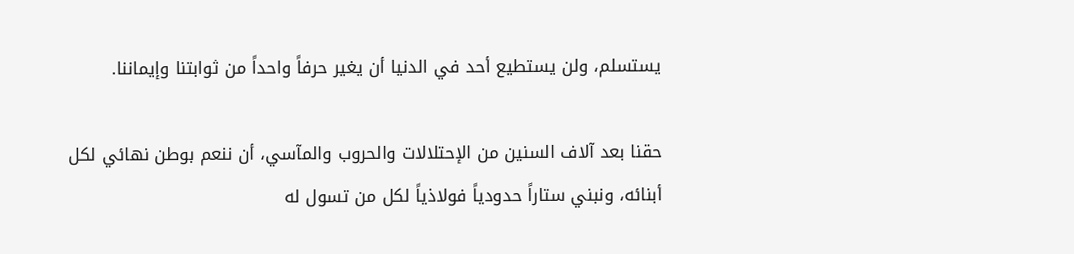يستسلم، ولن يستطيع أحد في الدنيا أن يغير حرفاً واحداً من ثوابتنا وإيماننا.

حقنا بعد آلاف السنين من الإحتلالات والحروب والمآسي، أن ننعم بوطن نهائي لكل أبنائه، ونبني ستاراً حدودياً فولاذياً لكل من تسول له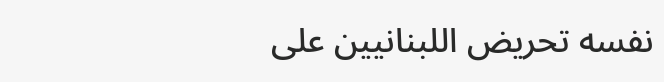نفسه تحريض اللبنانيين على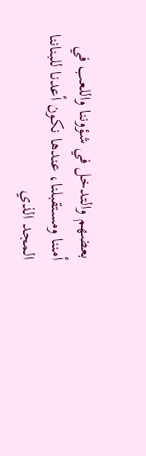بعضهم والتدخل في شؤوننا واللعب في أمننا ومستقبلنا، عندها نكون أعدنا للبناننا المجد الذي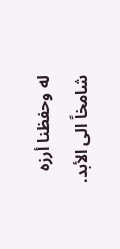له وحفظنا أرزه شامخاً الى الأبد.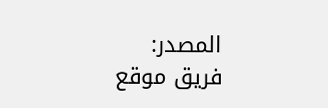المصدر:
فريق موقع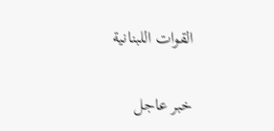القوات اللبنانية

خبر عاجل